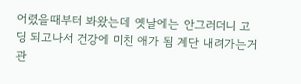어렸을때부터 봐왔는데 옛날에는 안그러더니 고딩 되고나서 건강에 미친 애가 됨 계단 내려가는거 관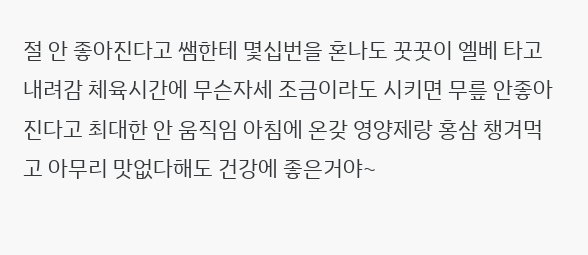절 안 좋아진다고 쌤한테 몇십번을 혼나도 꿋꿋이 엘베 타고 내려감 체육시간에 무슨자세 조금이라도 시키면 무릎 안좋아진다고 최대한 안 움직임 아침에 온갖 영양제랑 홍삼 챙겨먹고 아무리 맛없다해도 건강에 좋은거야~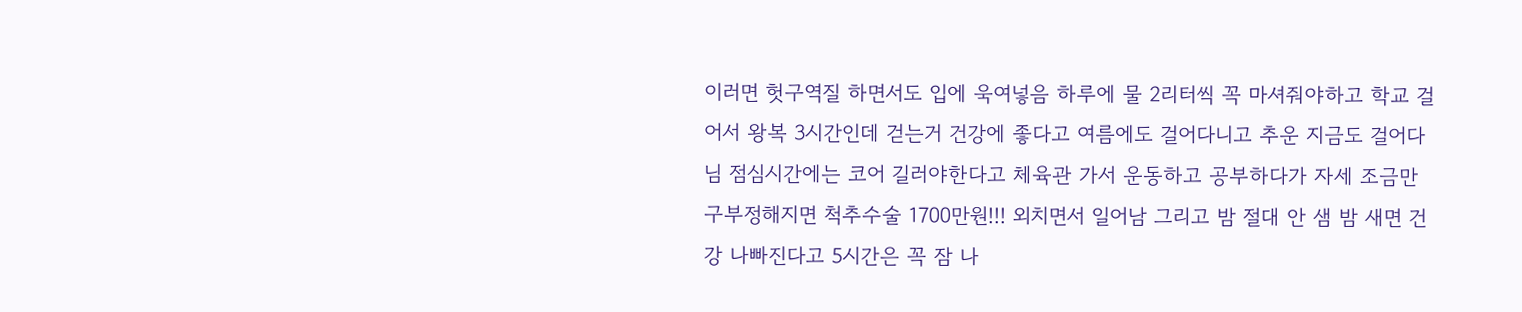이러면 헛구역질 하면서도 입에 욱여넣음 하루에 물 2리터씩 꼭 마셔줘야하고 학교 걸어서 왕복 3시간인데 걷는거 건강에 좋다고 여름에도 걸어다니고 추운 지금도 걸어다님 점심시간에는 코어 길러야한다고 체육관 가서 운동하고 공부하다가 자세 조금만 구부정해지면 척추수술 1700만원!!! 외치면서 일어남 그리고 밤 절대 안 샘 밤 새면 건강 나빠진다고 5시간은 꼭 잠 나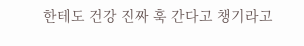한테도 건강 진짜 훅 간다고 챙기라고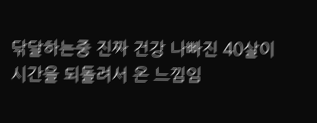닦달하는중 진짜 건강 나빠진 40살이 시간을 되돌려서 온 느낌임